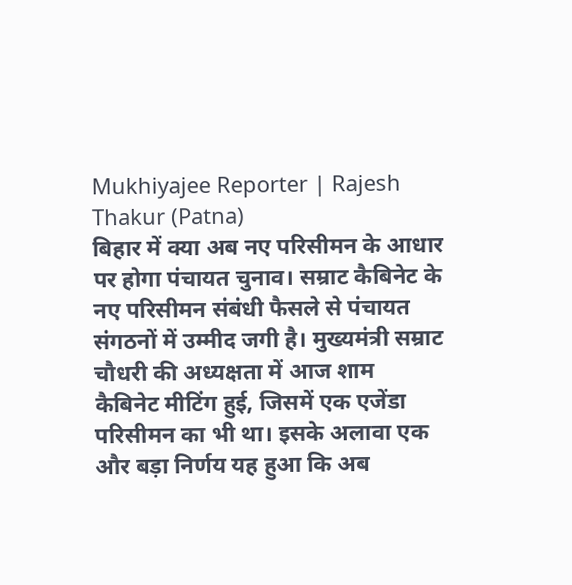Mukhiyajee Reporter | Rajesh Thakur (Patna)
बिहार में क्या अब नए परिसीमन के आधार पर होगा पंचायत चुनाव। सम्राट कैबिनेट के नए परिसीमन संबंधी फैसले से पंचायत संगठनों में उम्मीद जगी है। मुख्यमंत्री सम्राट चौधरी की अध्यक्षता में आज शाम
कैबिनेट मीटिंग हुई, जिसमें एक एजेंडा परिसीमन का भी था। इसके अलावा एक और बड़ा निर्णय यह हुआ कि अब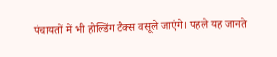पंचायतों में भी होल्डिंग टैक्स वसूले जाएंगे। पहले यह जानते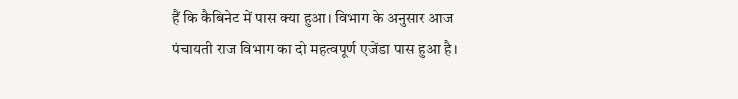हैं कि कैबिनेट में पास क्या हुआ। विभाग के अनुसार आज पंचायती राज विभाग का दो महत्वपूर्ण एजेंडा पास हुआ है।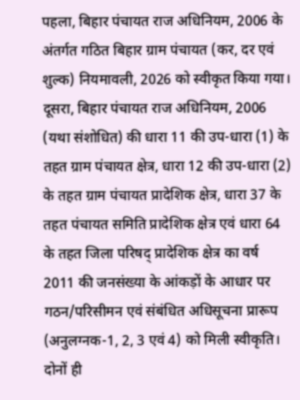पहला, बिहार पंचायत राज अधिनियम, 2006 के अंतर्गत गठित बिहार ग्राम पंचायत (कर, दर एवं शुल्क) नियमावली, 2026 को स्वीकृत किया गया। दूसरा, बिहार पंचायत राज अधिनियम, 2006 (यथा संशोधित) की धारा 11 की उप-धारा (1) के तहत ग्राम पंचायत क्षेत्र, धारा 12 की उप-धारा (2) के तहत ग्राम पंचायत प्रादेशिक क्षेत्र, धारा 37 के तहत पंचायत समिति प्रादेशिक क्षेत्र एवं धारा 64 के तहत जिला परिषद् प्रादेशिक क्षेत्र का वर्ष 2011 की जनसंख्या के आंकड़ों के आधार पर गठन/परिसीमन एवं संबंधित अधिसूचना प्रारूप (अनुलग्नक-1, 2, 3 एवं 4) को मिली स्वीकृति। दोनों ही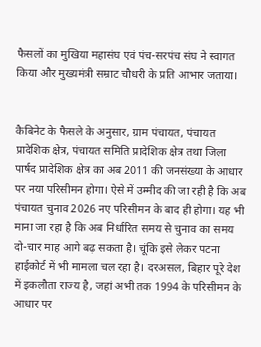फैसलों का मुखिया महासंघ एवं पंच-सरपंच संघ ने स्वागत किया और मुख्यमंत्री सम्राट चौधरी के प्रति आभार जताया।


कैबिनेट के फैसले के अनुसार, ग्राम पंचायत, पंचायत प्रादेशिक क्षेत्र, पंचायत समिति प्रादेशिक क्षेत्र तथा जिला पार्षद प्रादेशिक क्षेत्र का अब 2011 की जनसंख्या के आधार पर नया परिसीमन होगा। ऐसे में उम्मीद की जा रही है कि अब पंचायत चुनाव 2026 नए परिसीमन के बाद ही होगा। यह भी माना जा रहा है कि अब निर्धारित समय से चुनाव का समय दो-चार माह आगे बढ़ सकता है। चूंकि इसे लेकर पटना हाईकोर्ट में भी मामला चल रहा है। दरअसल, बिहार पूरे देश में इकलौता राज्य है, जहां अभी तक 1994 के परिसीमन के आधार पर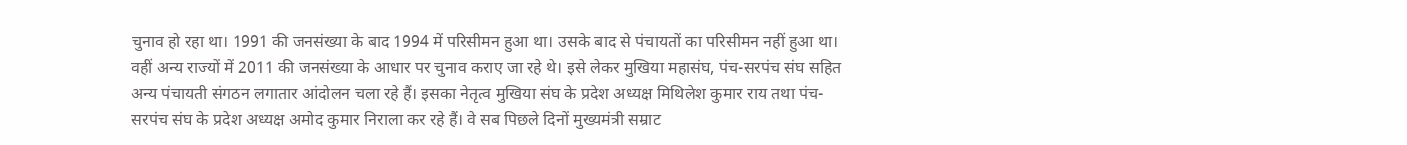चुनाव हो रहा था। 1991 की जनसंख्या के बाद 1994 में परिसीमन हुआ था। उसके बाद से पंचायतों का परिसीमन नहीं हुआ था। वहीं अन्य राज्यों में 2011 की जनसंख्या के आधार पर चुनाव कराए जा रहे थे। इसे लेकर मुखिया महासंघ, पंच-सरपंच संघ सहित अन्य पंचायती संगठन लगातार आंदोलन चला रहे हैं। इसका नेतृत्व मुखिया संघ के प्रदेश अध्यक्ष मिथिलेश कुमार राय तथा पंच-सरपंच संघ के प्रदेश अध्यक्ष अमोद कुमार निराला कर रहे हैं। वे सब पिछले दिनों मुख्यमंत्री सम्राट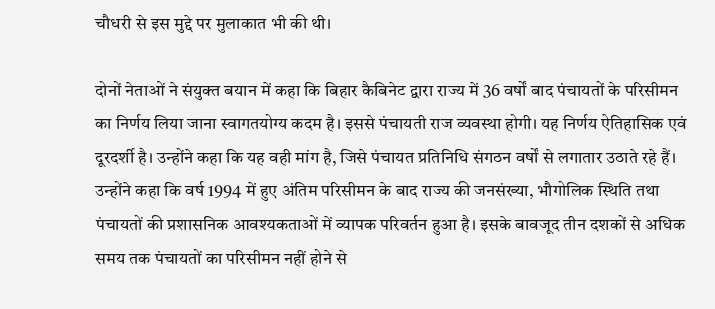चौधरी से इस मुद्दे पर मुलाकात भी की थी।

दोनों नेताओं ने संयुक्त बयान में कहा कि बिहार कैबिनेट द्वारा राज्य में 36 वर्षों बाद पंचायतों के परिसीमन का निर्णय लिया जाना स्वागतयोग्य कदम है। इससे पंचायती राज व्यवस्था होगी। यह निर्णय ऐतिहासिक एवं दूरदर्शी है। उन्होंने कहा कि यह वही मांग है, जिसे पंचायत प्रतिनिधि संगठन वर्षों से लगातार उठाते रहे हैं। उन्होंने कहा कि वर्ष 1994 में हुए अंतिम परिसीमन के बाद राज्य की जनसंख्या, भौगोलिक स्थिति तथा पंचायतों की प्रशासनिक आवश्यकताओं में व्यापक परिवर्तन हुआ है। इसके बावजूद तीन दशकों से अधिक समय तक पंचायतों का परिसीमन नहीं होने से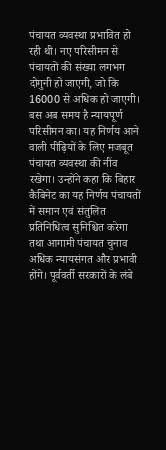पंचायत व्यवस्था प्रभावित हो रही थी। नए परिसीमन से पंचायतों की संख्या लगभग दोगुनी हो जाएगी, जो कि 16000 से अधिक हो जाएगी। बस अब समय है न्यायपूर्ण परिसीमन का। यह निर्णय आने वाली पीढ़ियों के लिए मजबूत पंचायत व्यवस्था की नींव रखेगा। उन्होंने कहा कि बिहार कैबिनेट का यह निर्णय पंचायतों में समान एवं संतुलित प्रतिनिधित्व सुनिश्चित करेगा तथा आगामी पंचायत चुनाव अधिक न्यायसंगत और प्रभावी होंगे। पूर्ववर्ती सरकारों के लंबे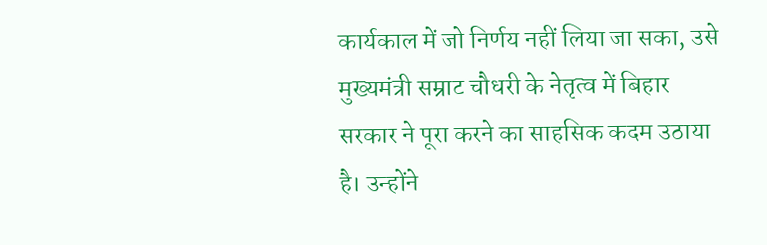कार्यकाल में जो निर्णय नहीं लिया जा सका, उसे मुख्यमंत्री सम्राट चौधरी के नेतृत्व में बिहार सरकार ने पूरा करने का साहसिक कदम उठाया है। उन्होंने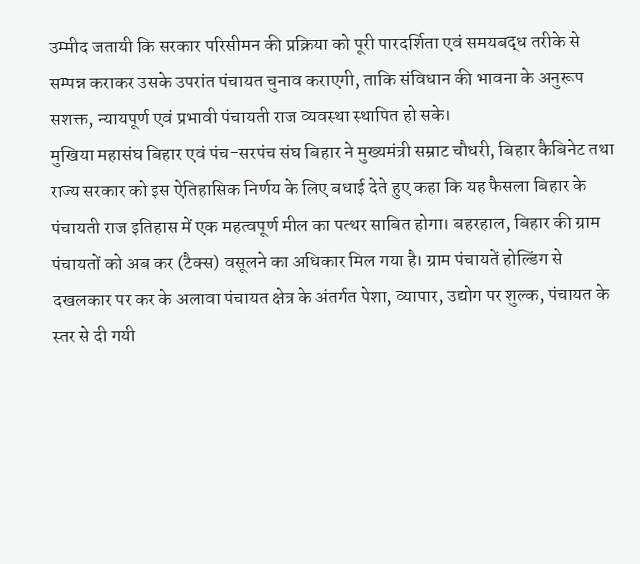उम्मीद जतायी कि सरकार परिसीमन की प्रक्रिया को पूरी पारदर्शिता एवं समयबद्ध तरीके से सम्पन्न कराकर उसके उपरांत पंचायत चुनाव कराएगी, ताकि संविधान की भावना के अनुरूप सशक्त, न्यायपूर्ण एवं प्रभावी पंचायती राज व्यवस्था स्थापित हो सके।
मुखिया महासंघ बिहार एवं पंच-सरपंच संघ बिहार ने मुख्यमंत्री सम्राट चौधरी, बिहार कैबिनेट तथा राज्य सरकार को इस ऐतिहासिक निर्णय के लिए बधाई देते हुए कहा कि यह फैसला बिहार के पंचायती राज इतिहास में एक महत्वपूर्ण मील का पत्थर साबित होगा। बहरहाल, बिहार की ग्राम पंचायतों को अब कर (टैक्स) वसूलने का अधिकार मिल गया है। ग्राम पंचायतें होल्डिंग से दखलकार पर कर के अलावा पंचायत क्षेत्र के अंतर्गत पेशा, व्यापार, उद्योग पर शुल्क, पंचायत के स्तर से दी गयी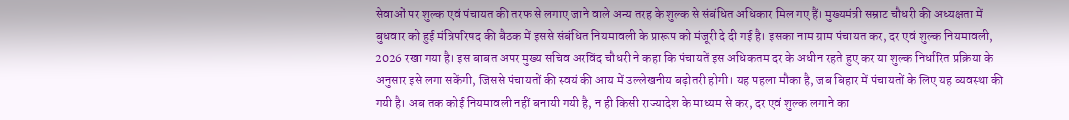सेवाओं पर शुल्क एवं पंचायत की तरफ से लगाए जाने वाले अन्य तरह के शुल्क से संबंधित अधिकार मिल गए हैं। मुख्यमंत्री सम्राट चौधरी की अध्यक्षता में बुधवार को हुई मंत्रिपरिषद की बैठक में इससे संबंधित नियमावली के प्रारूप को मंजूरी दे दी गई है। इसका नाम ग्राम पंचायत कर, दर एवं शुल्क नियमावली, 2026 रखा गया है। इस बाबत अपर मुख्य सचिव अरविंद चौधरी ने कहा कि पंचायतें इस अधिकतम दर के अधीन रहते हुए कर या शुल्क निर्धारित प्रक्रिया के अनुसार इसे लगा सकेंगी, जिससे पंचायतों की स्वयं की आय में उल्लेखनीय बढ़ोतरी होगी। यह पहला मौका है, जब बिहार में पंचायतों के लिए यह व्यवस्था की गयी है। अब तक कोई नियमावली नहीं बनायी गयी है, न ही किसी राज्यादेश के माध्यम से कर, दर एवं शुल्क लगाने का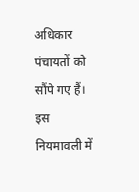अधिकार पंचायतों को सौंपे गए हैं। इस नियमावली में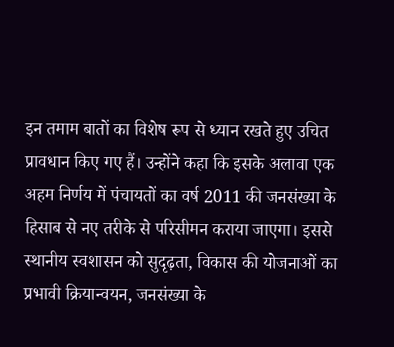इन तमाम बातों का विशेष रूप से ध्यान रखते हुए उचित प्रावधान किए गए हैं। उन्होंने कहा कि इसके अलावा एक अहम निर्णय में पंचायतों का वर्ष 2011 की जनसंख्या के हिसाब से नए तरीके से परिसीमन कराया जाएगा। इससे स्थानीय स्वशासन को सुदृढ़ता, विकास की योजनाओं का प्रभावी क्रियान्वयन, जनसंख्या के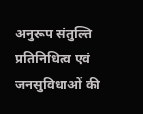अनुरूप संतुल्ति प्रतिनिधित्व एवं जनसुविधाओं की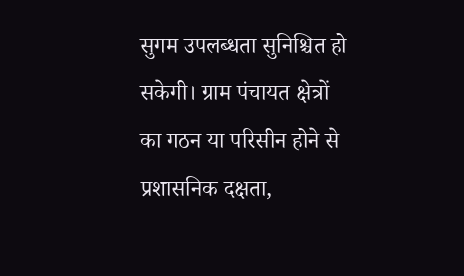सुगम उपलब्धता सुनिश्चित हो सकेगी। ग्राम पंचायत क्षेत्रों का गठन या परिसीन होने से प्रशासनिक दक्षता,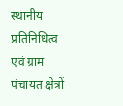स्थानीय प्रतिनिधित्व एवं ग्राम पंचायत क्षेत्रों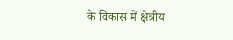के विकास में क्षेत्रीय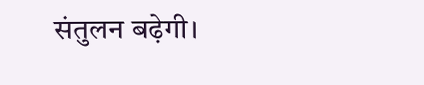संतुलन बढ़ेगी।